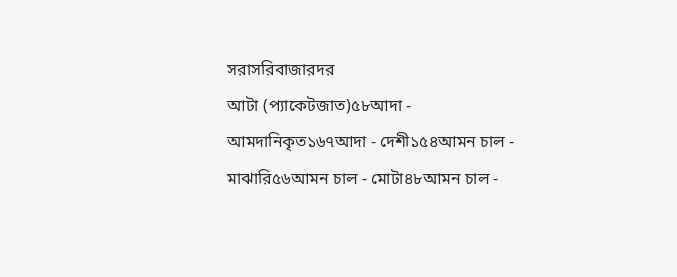সরাসরিবাজারদর
আটা (প্যাকেটজাত)৫৮আদা - আমদানিকৃত১৬৭আদা - দেশী১৫৪আমন চাল - মাঝারি৫৬আমন চাল - মোটা৪৮আমন চাল -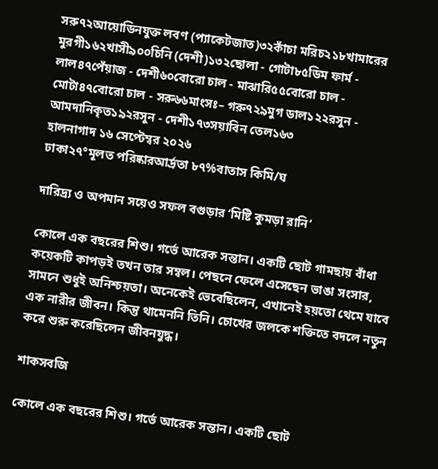সরু৭২আয়োডিনযুক্ত লবণ (প্যাকেটজাত)৩২কাঁচা মরিচ২১৮খামারের মুরগী১৬২খাসী৯০০চিনি (দেশী)১৩২ছোলা - গোটা৮৫ডিম ফার্ম - লাল৪৭পেঁয়াজ - দেশী৬০বোরো চাল - মাঝারি৫৫বোরো চাল - মোটা৪৭বোরো চাল - সরু৬৬মাংসঃ– গরু৭২৯মুগ ডাল১২২রসুন - আমদানিকৃত১৯২রসুন - দেশী১৭৩সয়াবিন তেল১৬৩
হালনাগাদ ১৬ সেপ্টেম্বর ২০২৬
ঢাকা২৭°মূলত পরিষ্কারআর্দ্রতা ৮৭%বাতাস কিমি/ঘ

দারিদ্র্য ও অপমান সয়েও সফল বগুড়ার ‘মিষ্টি কুমড়া রানি’

কোলে এক বছরের শিশু। গর্ভে আরেক সন্তান। একটি ছোট গামছায় বাঁধা কয়েকটি কাপড়ই তখন তার সম্বল। পেছনে ফেলে এসেছেন ভাঙা সংসার, সামনে শুধুই অনিশ্চয়তা। অনেকেই ভেবেছিলেন, এখানেই হয়তো থেমে যাবে এক নারীর জীবন। কিন্তু থামেননি তিনি। চোখের জলকে শক্তিতে বদলে নতুন করে শুরু করেছিলেন জীবনযুদ্ধ।

শাকসবজি

কোলে এক বছরের শিশু। গর্ভে আরেক সন্তান। একটি ছোট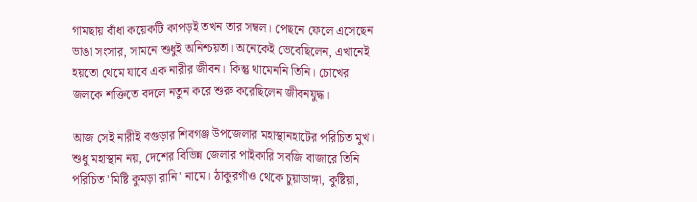গামছায় বাঁধা কয়েকটি কাপড়ই তখন তার সম্বল। পেছনে ফেলে এসেছেন ভাঙা সংসার, সামনে শুধুই অনিশ্চয়তা। অনেকেই ভেবেছিলেন, এখানেই হয়তো থেমে যাবে এক নারীর জীবন। কিন্তু থামেননি তিনি। চোখের জলকে শক্তিতে বদলে নতুন করে শুরু করেছিলেন জীবনযুদ্ধ।

আজ সেই নারীই বগুড়ার শিবগঞ্জ উপজেলার মহাস্থানহাটের পরিচিত মুখ। শুধু মহাস্থান নয়, দেশের বিভিন্ন জেলার পাইকারি সবজি বাজারে তিনি পরিচিত 'মিষ্টি কুমড়া রানি' নামে। ঠাকুরগাঁও থেকে চুয়াডাঙ্গা, কুষ্টিয়া,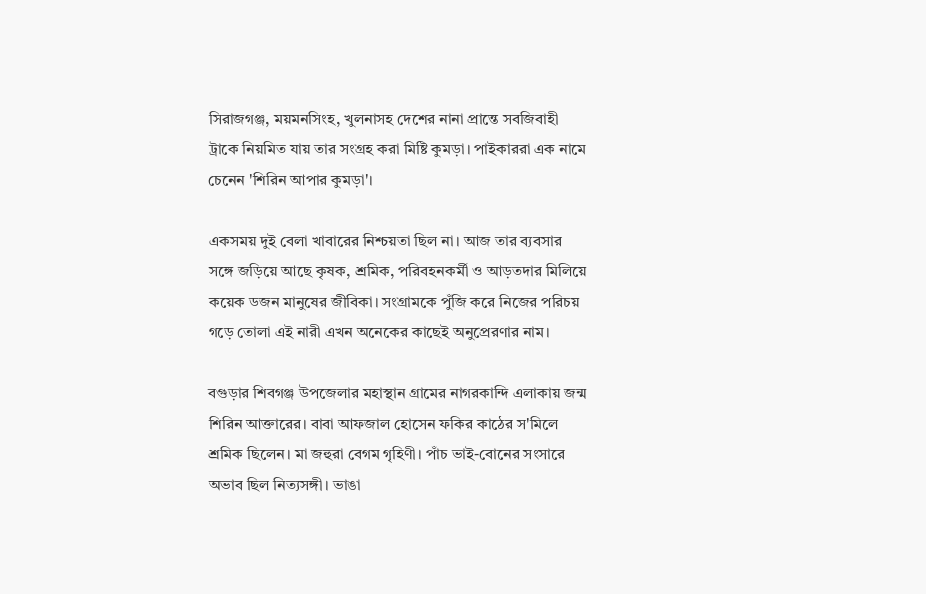সিরাজগঞ্জ, ময়মনসিংহ, খুলনাসহ দেশের নানা প্রান্তে সবজিবাহী ট্রাকে নিয়মিত যায় তার সংগ্রহ করা মিষ্টি কুমড়া। পাইকাররা এক নামে চেনেন 'শিরিন আপার কুমড়া'।

একসময় দুই বেলা খাবারের নিশ্চয়তা ছিল না। আজ তার ব্যবসার সঙ্গে জড়িয়ে আছে কৃষক, শ্রমিক, পরিবহনকর্মী ও আড়তদার মিলিয়ে কয়েক ডজন মানুষের জীবিকা। সংগ্রামকে পুঁজি করে নিজের পরিচয় গড়ে তোলা এই নারী এখন অনেকের কাছেই অনুপ্রেরণার নাম।

বগুড়ার শিবগঞ্জ উপজেলার মহাস্থান গ্রামের নাগরকান্দি এলাকায় জন্ম শিরিন আক্তারের। বাবা আফজাল হোসেন ফকির কাঠের স'মিলে শ্রমিক ছিলেন। মা জহুরা বেগম গৃহিণী। পাঁচ ভাই-বোনের সংসারে অভাব ছিল নিত্যসঙ্গী। ভাঙা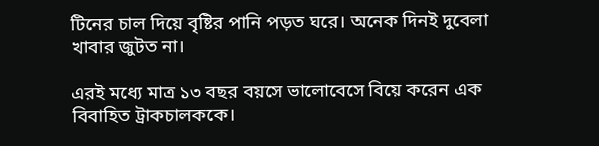টিনের চাল দিয়ে বৃষ্টির পানি পড়ত ঘরে। অনেক দিনই দুবেলা খাবার জুটত না।

এরই মধ্যে মাত্র ১৩ বছর বয়সে ভালোবেসে বিয়ে করেন এক বিবাহিত ট্রাকচালককে।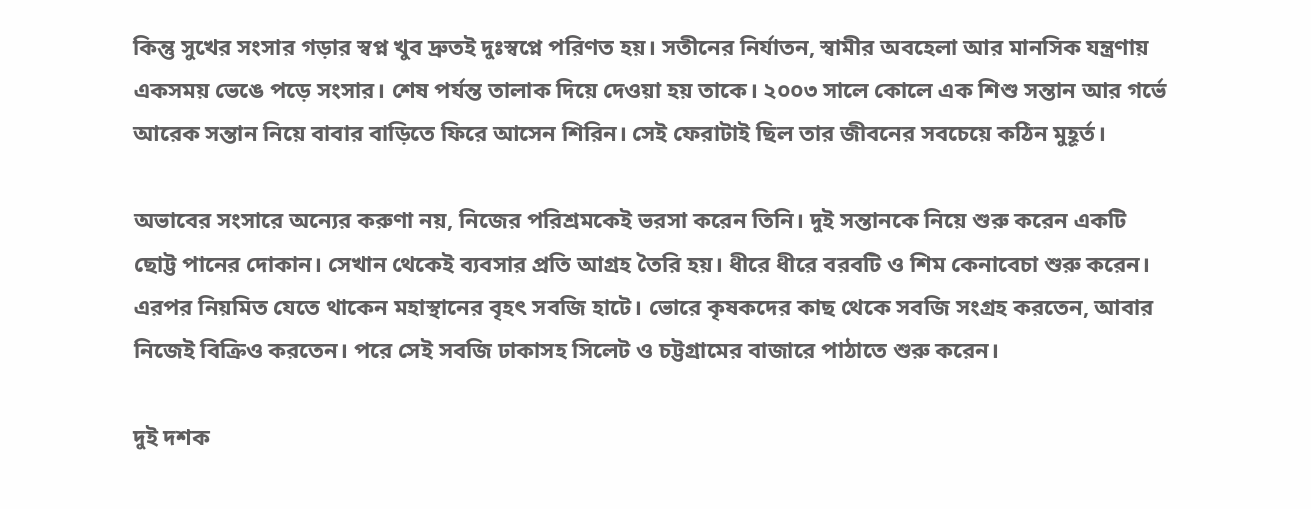কিন্তু সুখের সংসার গড়ার স্বপ্ন খুব দ্রুতই দুঃস্বপ্নে পরিণত হয়। সতীনের নির্যাতন, স্বামীর অবহেলা আর মানসিক যন্ত্রণায় একসময় ভেঙে পড়ে সংসার। শেষ পর্যন্ত তালাক দিয়ে দেওয়া হয় তাকে। ২০০৩ সালে কোলে এক শিশু সন্তান আর গর্ভে আরেক সন্তান নিয়ে বাবার বাড়িতে ফিরে আসেন শিরিন। সেই ফেরাটাই ছিল তার জীবনের সবচেয়ে কঠিন মুহূর্ত।

অভাবের সংসারে অন্যের করুণা নয়, নিজের পরিশ্রমকেই ভরসা করেন তিনি। দুই সন্তানকে নিয়ে শুরু করেন একটি ছোট্ট পানের দোকান। সেখান থেকেই ব্যবসার প্রতি আগ্রহ তৈরি হয়। ধীরে ধীরে বরবটি ও শিম কেনাবেচা শুরু করেন। এরপর নিয়মিত যেতে থাকেন মহাস্থানের বৃহৎ সবজি হাটে। ভোরে কৃষকদের কাছ থেকে সবজি সংগ্রহ করতেন, আবার নিজেই বিক্রিও করতেন। পরে সেই সবজি ঢাকাসহ সিলেট ও চট্টগ্রামের বাজারে পাঠাতে শুরু করেন।

দুই দশক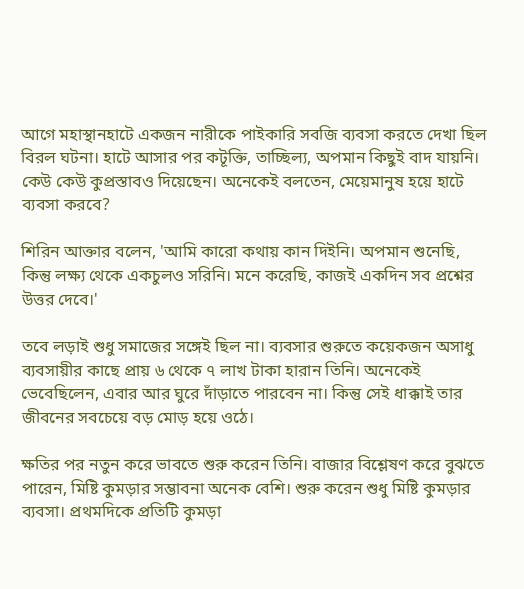আগে মহাস্থানহাটে একজন নারীকে পাইকারি সবজি ব্যবসা করতে দেখা ছিল বিরল ঘটনা। হাটে আসার পর কটূক্তি, তাচ্ছিল্য, অপমান কিছুই বাদ যায়নি। কেউ কেউ কুপ্রস্তাবও দিয়েছেন। অনেকেই বলতেন, মেয়েমানুষ হয়ে হাটে ব্যবসা করবে?

শিরিন আক্তার বলেন, 'আমি কারো কথায় কান দিইনি। অপমান শুনেছি, কিন্তু লক্ষ্য থেকে একচুলও সরিনি। মনে করেছি, কাজই একদিন সব প্রশ্নের উত্তর দেবে।'

তবে লড়াই শুধু সমাজের সঙ্গেই ছিল না। ব্যবসার শুরুতে কয়েকজন অসাধু ব্যবসায়ীর কাছে প্রায় ৬ থেকে ৭ লাখ টাকা হারান তিনি। অনেকেই ভেবেছিলেন, এবার আর ঘুরে দাঁড়াতে পারবেন না। কিন্তু সেই ধাক্কাই তার জীবনের সবচেয়ে বড় মোড় হয়ে ওঠে।

ক্ষতির পর নতুন করে ভাবতে শুরু করেন তিনি। বাজার বিশ্লেষণ করে বুঝতে পারেন, মিষ্টি কুমড়ার সম্ভাবনা অনেক বেশি। শুরু করেন শুধু মিষ্টি কুমড়ার ব্যবসা। প্রথমদিকে প্রতিটি কুমড়া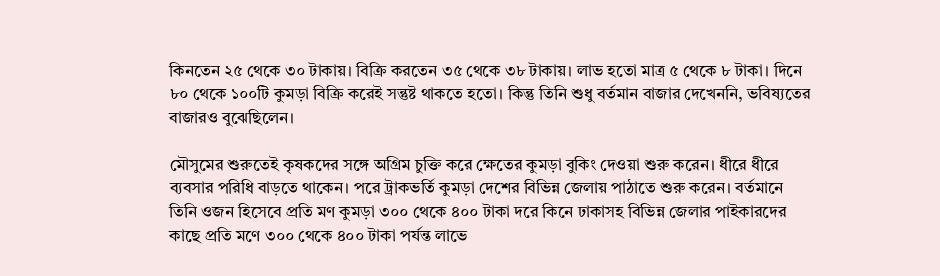কিনতেন ২৫ থেকে ৩০ টাকায়। বিক্রি করতেন ৩৫ থেকে ৩৮ টাকায়। লাভ হতো মাত্র ৫ থেকে ৮ টাকা। দিনে ৮০ থেকে ১০০টি কুমড়া বিক্রি করেই সন্তুষ্ট থাকতে হতো। কিন্তু তিনি শুধু বর্তমান বাজার দেখেননি, ভবিষ্যতের বাজারও বুঝেছিলেন।

মৌসুমের শুরুতেই কৃষকদের সঙ্গে অগ্রিম চুক্তি করে ক্ষেতের কুমড়া বুকিং দেওয়া শুরু করেন। ধীরে ধীরে ব্যবসার পরিধি বাড়তে থাকেন। পরে ট্রাকভর্তি কুমড়া দেশের বিভিন্ন জেলায় পাঠাতে শুরু করেন। বর্তমানে তিনি ওজন হিসেবে প্রতি মণ কুমড়া ৩০০ থেকে ৪০০ টাকা দরে কিনে ঢাকাসহ বিভিন্ন জেলার পাইকারদের কাছে প্রতি মণে ৩০০ থেকে ৪০০ টাকা পর্যন্ত লাভে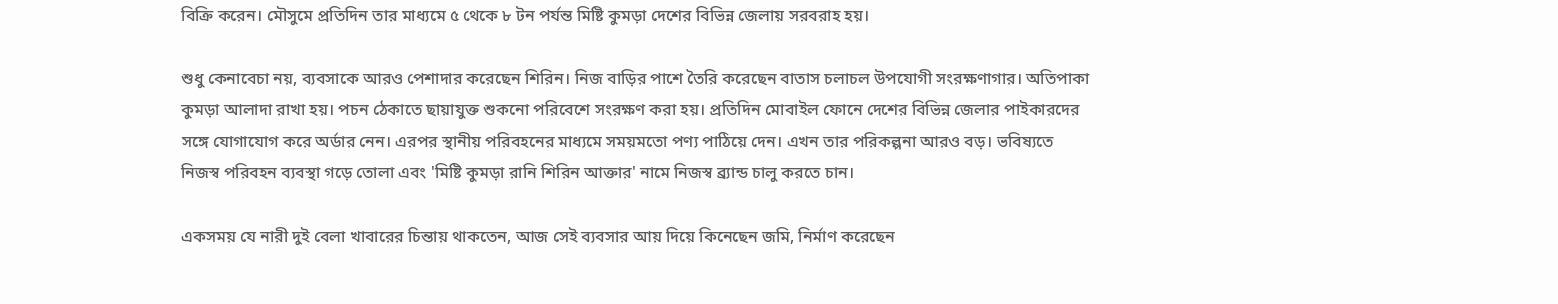বিক্রি করেন। মৌসুমে প্রতিদিন তার মাধ্যমে ৫ থেকে ৮ টন পর্যন্ত মিষ্টি কুমড়া দেশের বিভিন্ন জেলায় সরবরাহ হয়।

শুধু কেনাবেচা নয়, ব্যবসাকে আরও পেশাদার করেছেন শিরিন। নিজ বাড়ির পাশে তৈরি করেছেন বাতাস চলাচল উপযোগী সংরক্ষণাগার। অতিপাকা কুমড়া আলাদা রাখা হয়। পচন ঠেকাতে ছায়াযুক্ত শুকনো পরিবেশে সংরক্ষণ করা হয়। প্রতিদিন মোবাইল ফোনে দেশের বিভিন্ন জেলার পাইকারদের সঙ্গে যোগাযোগ করে অর্ডার নেন। এরপর স্থানীয় পরিবহনের মাধ্যমে সময়মতো পণ্য পাঠিয়ে দেন। এখন তার পরিকল্পনা আরও বড়। ভবিষ্যতে নিজস্ব পরিবহন ব্যবস্থা গড়ে তোলা এবং 'মিষ্টি কুমড়া রানি শিরিন আক্তার' নামে নিজস্ব ব্র্যান্ড চালু করতে চান।

একসময় যে নারী দুই বেলা খাবারের চিন্তায় থাকতেন, আজ সেই ব্যবসার আয় দিয়ে কিনেছেন জমি, নির্মাণ করেছেন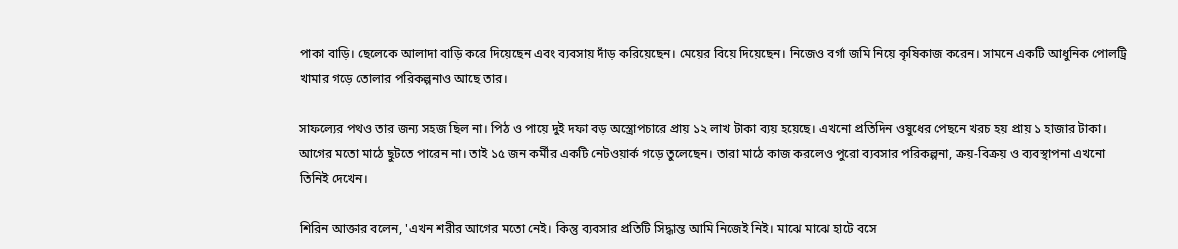পাকা বাড়ি। ছেলেকে আলাদা বাড়ি করে দিয়েছেন এবং ব্যবসায় দাঁড় করিয়েছেন। মেয়ের বিয়ে দিয়েছেন। নিজেও বর্গা জমি নিয়ে কৃষিকাজ করেন। সামনে একটি আধুনিক পোলট্রি খামার গড়ে তোলার পরিকল্পনাও আছে তার।

সাফল্যের পথও তার জন্য সহজ ছিল না। পিঠ ও পায়ে দুই দফা বড় অস্ত্রোপচারে প্রায় ১২ লাখ টাকা ব্যয় হয়েছে। এখনো প্রতিদিন ওষুধের পেছনে খরচ হয় প্রায় ১ হাজার টাকা। আগের মতো মাঠে ছুটতে পারেন না। তাই ১৫ জন কর্মীর একটি নেটওয়ার্ক গড়ে তুলেছেন। তারা মাঠে কাজ করলেও পুরো ব্যবসার পরিকল্পনা, ক্রয়-বিক্রয় ও ব্যবস্থাপনা এখনো তিনিই দেখেন।

শিরিন আক্তার বলেন, 'এখন শরীর আগের মতো নেই। কিন্তু ব্যবসার প্রতিটি সিদ্ধান্ত আমি নিজেই নিই। মাঝে মাঝে হাটে বসে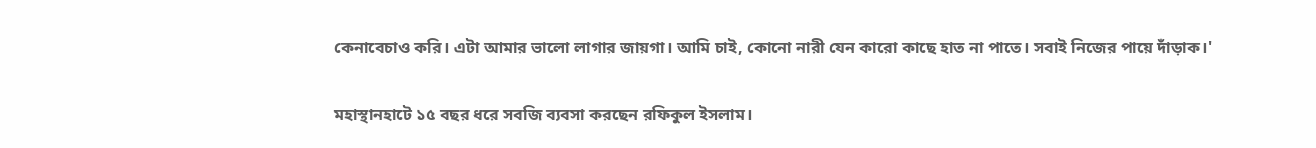কেনাবেচাও করি। এটা আমার ভালো লাগার জায়গা। আমি চাই, কোনো নারী যেন কারো কাছে হাত না পাতে। সবাই নিজের পায়ে দাঁড়াক।'

মহাস্থানহাটে ১৫ বছর ধরে সবজি ব্যবসা করছেন রফিকুল ইসলাম।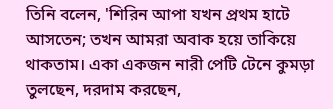তিনি বলেন, 'শিরিন আপা যখন প্রথম হাটে আসতেন; তখন আমরা অবাক হয়ে তাকিয়ে থাকতাম। একা একজন নারী পেটি টেনে কুমড়া তুলছেন, দরদাম করছেন,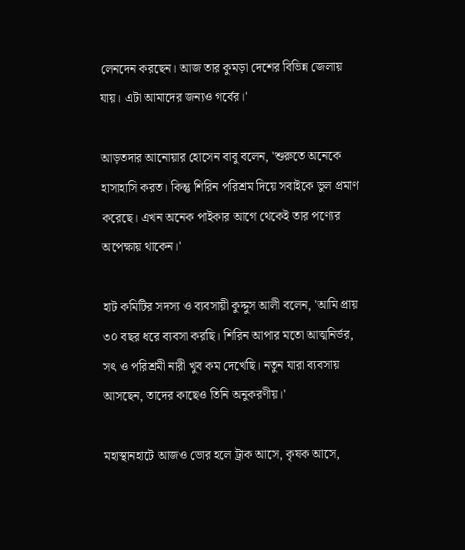লেনদেন করছেন। আজ তার কুমড়া দেশের বিভিন্ন জেলায় যায়। এটা আমাদের জন্যও গর্বের।'

আড়তদার আনোয়ার হোসেন বাবু বলেন, 'শুরুতে অনেকে হাসাহাসি করত। কিন্তু শিরিন পরিশ্রম দিয়ে সবাইকে ভুল প্রমাণ করেছে। এখন অনেক পাইকার আগে থেকেই তার পণ্যের অপেক্ষায় থাকেন।'

হাট কমিটির সদস্য ও ব্যবসায়ী কুদ্দুস আলী বলেন, 'আমি প্রায় ৩০ বছর ধরে ব্যবসা করছি। শিরিন আপার মতো আত্মনির্ভর, সৎ ও পরিশ্রমী নারী খুব কম দেখেছি। নতুন যারা ব্যবসায় আসছেন, তাদের কাছেও তিনি অনুকরণীয়।'

মহাস্থানহাটে আজও ভোর হলে ট্রাক আসে, কৃষক আসে,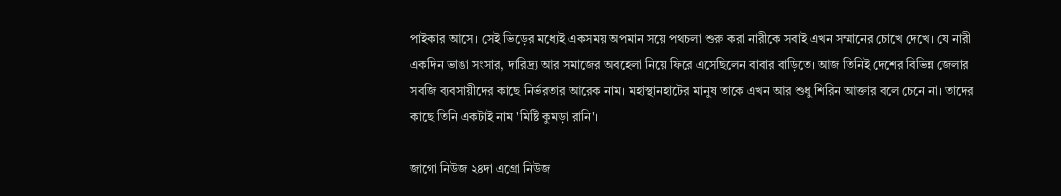পাইকার আসে। সেই ভিড়ের মধ্যেই একসময় অপমান সয়ে পথচলা শুরু করা নারীকে সবাই এখন সম্মানের চোখে দেখে। যে নারী একদিন ভাঙা সংসার, দারিদ্র্য আর সমাজের অবহেলা নিয়ে ফিরে এসেছিলেন বাবার বাড়িতে। আজ তিনিই দেশের বিভিন্ন জেলার সবজি ব্যবসায়ীদের কাছে নির্ভরতার আরেক নাম। মহাস্থানহাটের মানুষ তাকে এখন আর শুধু শিরিন আক্তার বলে চেনে না। তাদের কাছে তিনি একটাই নাম 'মিষ্টি কুমড়া রানি'।

জাগো নিউজ ২৪দা এগ্রো নিউজ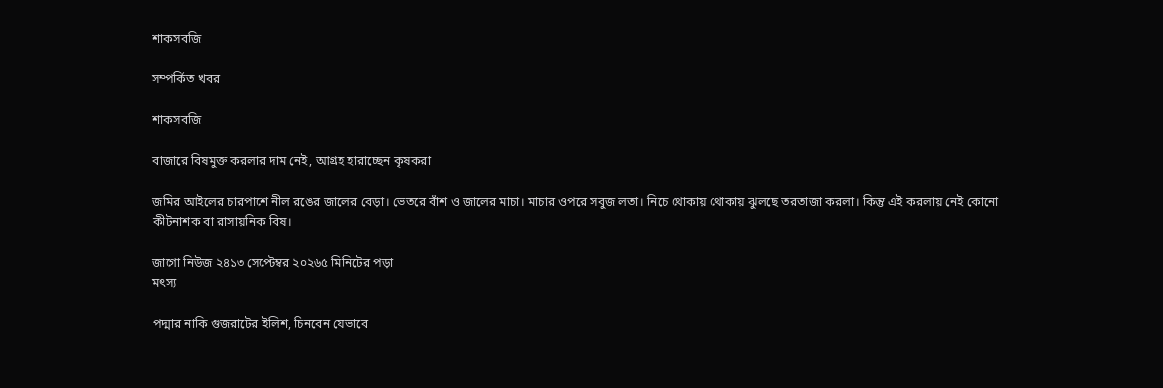শাকসবজি

সম্পর্কিত খবর

শাকসবজি

বাজারে বিষমুক্ত করলার দাম নেই, আগ্রহ হারাচ্ছেন কৃষকরা

জমির আইলের চারপাশে নীল রঙের জালের বেড়া। ভেতরে বাঁশ ও জালের মাচা। মাচার ওপরে সবুজ লতা। নিচে থোকায় থোকায় ঝুলছে তরতাজা করলা। কিন্তু এই করলায় নেই কোনো কীটনাশক বা রাসায়নিক বিষ।

জাগো নিউজ ২৪১৩ সেপ্টেম্বর ২০২৬৫ মিনিটের পড়া
মৎস্য

পদ্মার নাকি গুজরাটের ইলিশ, চিনবেন যেভাবে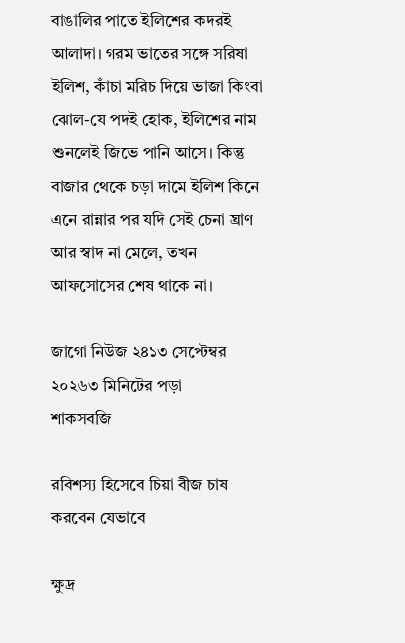বাঙালির পাতে ইলিশের কদরই আলাদা। গরম ভাতের সঙ্গে সরিষা ইলিশ, কাঁচা মরিচ দিয়ে ভাজা কিংবা ঝোল-যে পদই হোক, ইলিশের নাম শুনলেই জিভে পানি আসে। কিন্তু বাজার থেকে চড়া দামে ইলিশ কিনে এনে রান্নার পর যদি সেই চেনা ঘ্রাণ আর স্বাদ না মেলে, তখন আফসোসের শেষ থাকে না।

জাগো নিউজ ২৪১৩ সেপ্টেম্বর ২০২৬৩ মিনিটের পড়া
শাকসবজি

রবিশস্য হিসেবে চিয়া বীজ চাষ করবেন যেভাবে

ক্ষুদ্র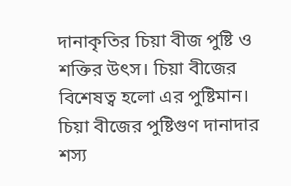দানাকৃতির চিয়া বীজ পুষ্টি ও শক্তির উৎস। চিয়া বীজের বিশেষত্ব হলো এর পুষ্টিমান। চিয়া বীজের পুষ্টিগুণ দানাদার শস্য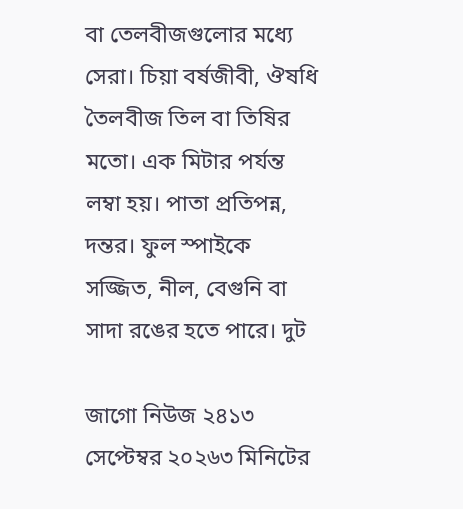বা তেলবীজগুলোর মধ্যে সেরা। চিয়া বর্ষজীবী, ঔষধি তৈলবীজ তিল বা তিষির মতো। এক মিটার পর্যন্ত লম্বা হয়। পাতা প্রতিপন্ন, দন্তর। ফুল স্পাইকে সজ্জিত, নীল, বেগুনি বা সাদা রঙের হতে পারে। দুট

জাগো নিউজ ২৪১৩ সেপ্টেম্বর ২০২৬৩ মিনিটের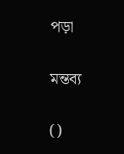পড়া

মন্তব্য

()